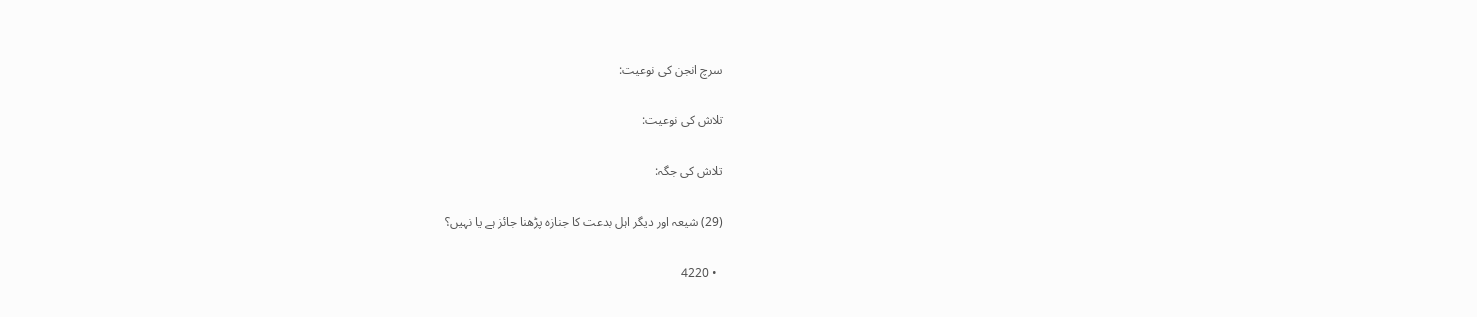سرچ انجن کی نوعیت:

تلاش کی نوعیت:

تلاش کی جگہ:

(29) شیعہ اور دیگر اہل بدعت کا جنازہ پڑھنا جائز ہے یا نہیں؟

  • 4220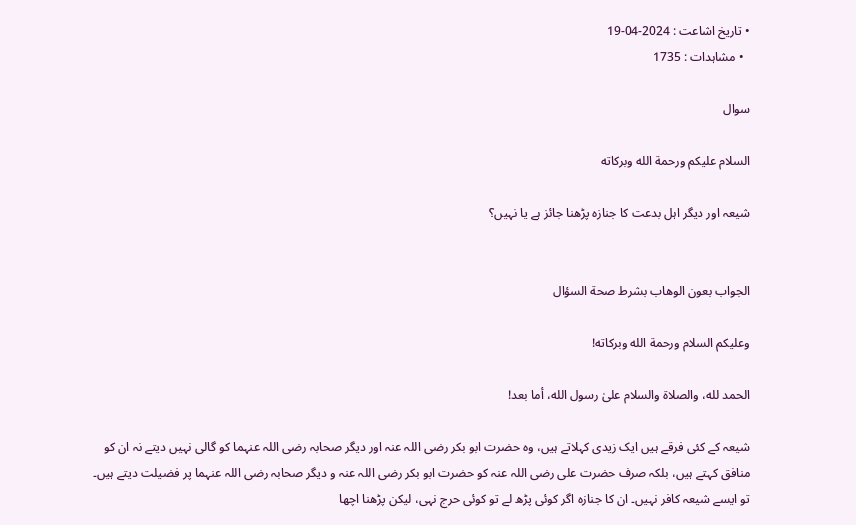• تاریخ اشاعت : 2024-04-19
  • مشاہدات : 1735

سوال

السلام عليكم ورحمة الله وبركاته

شیعہ اور دیگر اہل بدعت کا جنازہ پڑھنا جائز ہے یا نہیں؟


الجواب بعون الوهاب بشرط صحة السؤال

وعلیکم السلام ورحمة الله وبرکاته!

الحمد لله، والصلاة والسلام علىٰ رسول الله، أما بعد!

شیعہ کے کئی فرقے ہیں ایک زیدی کہلاتے ہیں، وہ حضرت ابو بکر رضی اللہ عنہ اور دیگر صحابہ رضی اللہ عنہما کو گالی نہیں دیتے نہ ان کو منافق کہتے ہیں، بلکہ صرف حضرت علی رضی اللہ عنہ کو حضرت ابو بکر رضی اللہ عنہ و دیگر صحابہ رضی اللہ عنہما پر فضیلت دیتے ہیں۔ تو ایسے شیعہ کافر نہیں۔ ان کا جنازہ اگر کوئی پڑھ لے تو کوئی حرج نہی، لیکن پڑھنا اچھا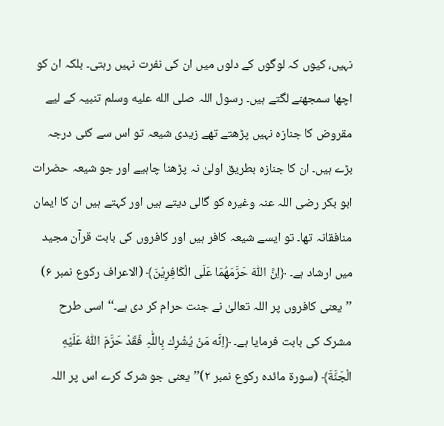نہیں، کیوں کہ لوگوں کے دلوں میں ان کی نفرت نہیں رہتی۔ بلکہ ان کو اچھا سمجھنے لگتے ہیں۔ رسول اللہ صلى الله عليه وسلم تنبیہ کے لیے مقروض کا جنازہ نہیں پڑھتے تھے زیدی شیعہ تو اس سے کئی درجہ بڑے ہیں۔ ان کا جنازہ بطریق اولیٰ نہ پڑھنا چاہیے اور جو شیعہ حضرات ابو بکر رضی اللہ عنہ وغیرہ کو گالی دیتے ہیں اور کہتے ہیں ان کا ایمان منافقانہ تھا۔ تو ایسے شیعہ کافر ہیں اور کافروں کی بابت قرآن مجید میں ارشاد ہے۔ ﴿اِنَّ اللّٰہَ حَرَّمَھُمَا عَلَی الْکَافِرِیْنَ﴾ (الاعراف رکوع نمبر ۶) ’’یعنی کافروں پر اللہ تعالیٰ نے جنت حرام کر دی ہے۔‘‘اسی طرح مشرک کی بابت فرمایا ہے۔ ﴿اِنَّه مَنْ یُشْرِك بِاللّٰہِ فَقَدْ حَرَّمَ اللّٰہُ عَلَیْهِ الْجَنَّةَ﴾ (سورۃ مائدہ رکوع نمبر ۲)’’یعنی جو شرک کرے اس پر اللہ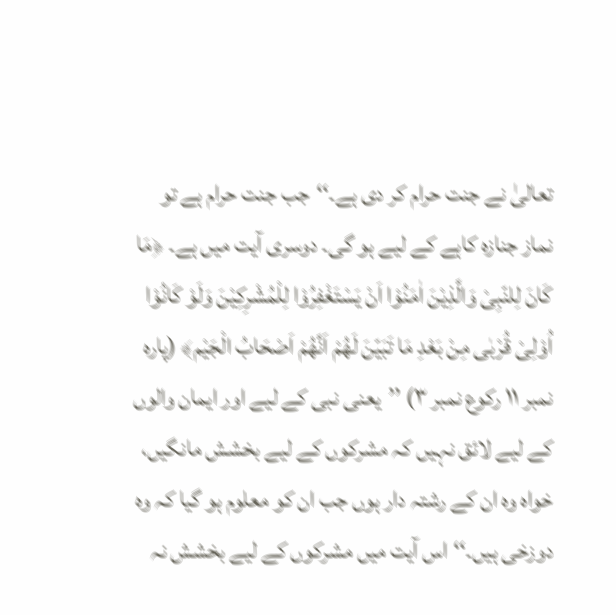تعالیٰ نے جنت حرام کر دی ہے۔‘‘جب جنت حرام ہے تو نماز جنازہ کاہے کے لیے ہو گی۔ دوسری آیت میں ہے۔ ﴿مَا کَانَ لِلنّبِیْ وَالَّذِیْنَ اٰمَنُوْا اَنْ یَسْتَغْفِرُوْا لِلْمُشْرِکِیْنَ وَلَوْ کَانُوْا اُوْلِیْ قُرْبٰی مِنْ بَعْدِ مَا تَبَیّنَ لَھُمْ اَنَّھُمْ اَصْحَابُ الْجَیْم﴾ (پارہ نمبر ۱۱ رکوع نمبر ۳) ’’یعنی نبی کے لیے اور ایمان والوں کے لیے لائق نہیں کہ مشرکوں کے لیے بخشش مانگیں، خواہ وہ ان کے رشتہ دار ہوں جب ان کو معلوم ہو گیا کہ وہ دوزخی ہیں۔‘‘اس آیت میں مشرکوں کے لیے بخشش نہ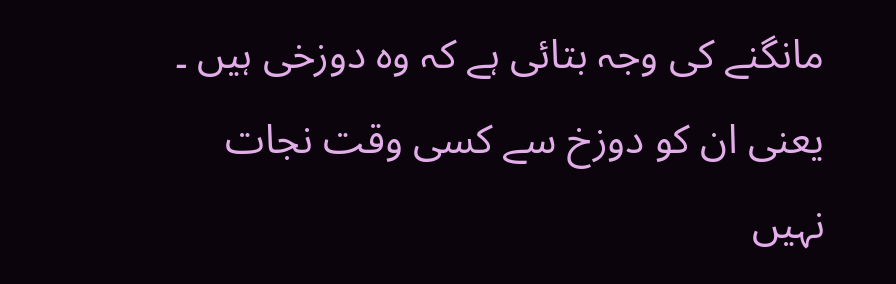مانگنے کی وجہ بتائی ہے کہ وہ دوزخی ہیں ۔ یعنی ان کو دوزخ سے کسی وقت نجات نہیں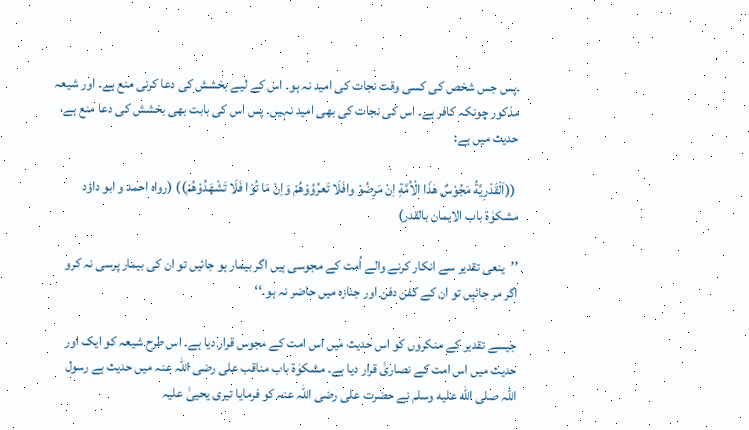۔پس جس شخص کی کسی وقت نجات کی امید نہ ہو۔ اس کے لیے بخشش کی دعا کرنی منع ہے۔ اور شیعہ مذکور چونکہ کافر ہے۔ اس کی نجات کی بھی امید نہیں۔ پس اس کی بابت بھی بخشش کی دعا منع ہے، حدیث میں ہے:

 ((اَلْقَدْرِیَّةُ مَجُوْسٌ ھٰذَا الْاُمَّةِ اِنْ مَرِضُوْ وافَلَا تَعرُوُوْھُمْ وَاِنْ مَا تُوْا فَلَا تَشْھَدُوْھُمْ)) (رواہ احمد و ابو داؤد مشکوٰۃ باب الایمان بالقدر)

’’ینعی تقدیر سے انکار کرنے والے اُمت کے مجوسی ہیں اگر بیمار ہو جائیں تو ان کی بیمار پرسی نہ کرو اگر مر جائیں تو ان کے کفن دفن اور جنازہ میں حاضر نہ ہو۔‘‘

جیسے تقدیر کے منکروں کو اس حدیث میں اس امت کے مجوس قرار دیا ہے۔ اس طرح شیعہ کو ایک اور حدیث میں اس امت کے نصاریٰ قرار دیا ہے۔ مشکوٰۃ باب مناقب علی رضی اللہ عنہ میں حدیث ہے رسول اللہ صلى الله عليه وسلم نے حضرت علی رضی اللہ عنہ کو فرمایا تیری یحییٰ علیہ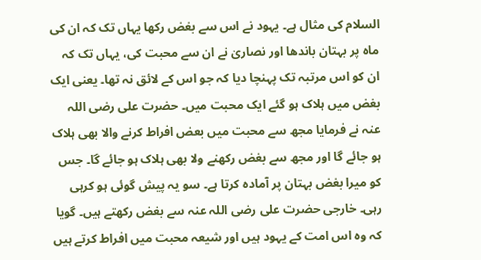السلام کی مثال ہے۔ یہود نے اس سے بغض رکھا یہاں تک کہ ان کی ماہ پر بہتان باندھا اور نصاریٰ نے ان سے محبت کی، یہاں تک کہ ان کو اس مرتبہ تک پہنچا دیا کہ جو اس کے لائق نہ تھا۔ یعنی ایک بغض میں ہلاک ہو گئے ایک محبت میں۔ حضرت علی رضی اللہ عنہ نے فرمایا مجھ سے محبت میں بعض افراط کرنے والا بھی ہلاک ہو جائے گا اور مجھ سے بغض رکھنے ولا بھی ہلاک ہو جائے گا۔ جس کو میرا بغض بہتان پر آمادہ کرتا ہے۔ سو یہ پیش گوئی ہو کرہی رہی۔ خارجی حضرت علی رضی اللہ عنہ سے بغض رکھتے ہیں۔ گویا کہ وہ اس امت کے یہود ہیں اور شیعہ محبت میں افراط کرتے ہیں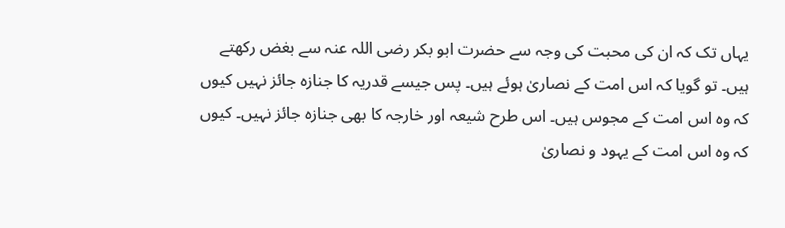یہاں تک کہ ان کی محبت کی وجہ سے حضرت ابو بکر رضی اللہ عنہ سے بغض رکھتے ہیں۔ تو گویا کہ اس امت کے نصاریٰ ہوئے ہیں۔ پس جیسے قدریہ کا جنازہ جائز نہیں کیوں کہ وہ اس امت کے مجوس ہیں۔ اس طرح شیعہ اور خارجہ کا بھی جنازہ جائز نہیں۔ کیوں کہ وہ اس امت کے یہود و نصاریٰ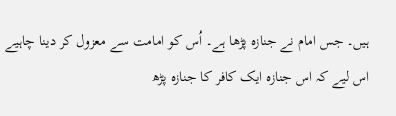ہیں۔ جس امام نے جنازہ پڑھا ہے۔ اُس کو امامت سے معزول کر دینا چاہیے اس لیے کہ اس جنازہ ایک کافر کا جنازہ پڑھ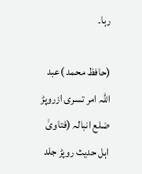رہا۔

(حافظ محمد )عبد اللہ امر تسری ازروپڑ ضلع انبالہ (فتاویٰ اہل حدیث روپڑ جلد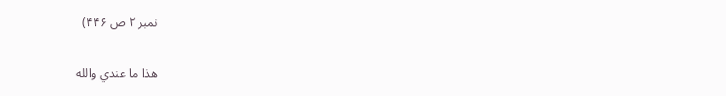نمبر ۲ ص ۴۴۶)

ھذا ما عندي والله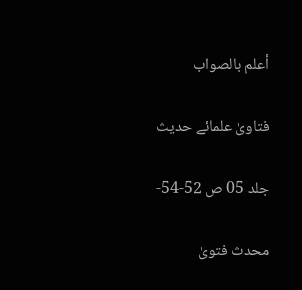أعلم بالصواب

فتاویٰ علمائے حدیث

جلد 05 ص 52-54-

محدث فتویٰ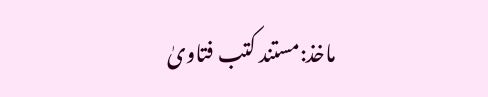ماخذ:مستند کتب فتاویٰ